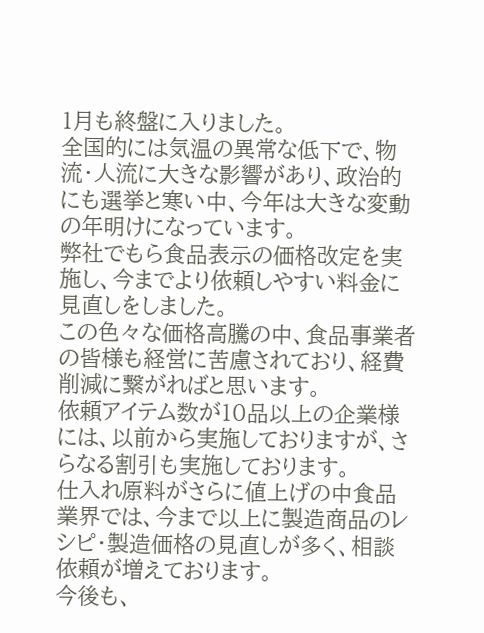1月も終盤に入りました。
全国的には気温の異常な低下で、物流・人流に大きな影響があり、政治的にも選挙と寒い中、今年は大きな変動の年明けになっています。
弊社でもら食品表示の価格改定を実施し、今までより依頼しやすい料金に見直しをしました。
この色々な価格高騰の中、食品事業者の皆様も経営に苦慮されており、経費削減に繋がればと思います。
依頼アイテム数が10品以上の企業様には、以前から実施しておりますが、さらなる割引も実施しております。
仕入れ原料がさらに値上げの中食品業界では、今まで以上に製造商品のレシピ・製造価格の見直しが多く、相談依頼が増えております。
今後も、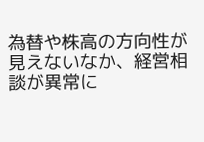為替や株高の方向性が見えないなか、経営相談が異常に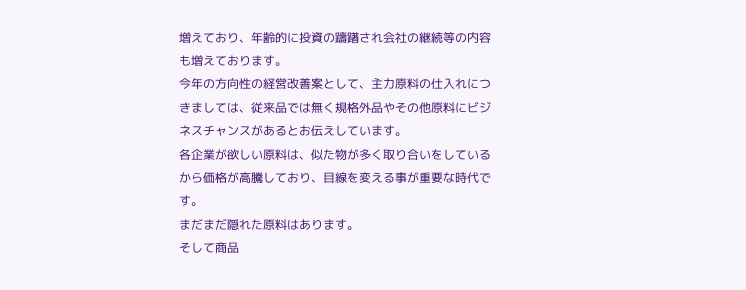増えており、年齢的に投資の躊躇され会社の継続等の内容も増えております。
今年の方向性の経営改善案として、主力原料の仕入れにつきましては、従来品では無く規格外品やその他原料にビジネスチャンスがあるとお伝えしています。
各企業が欲しい原料は、似た物が多く取り合いをしているから価格が高騰しており、目線を変える事が重要な時代です。
まだまだ隠れた原料はあります。
そして商品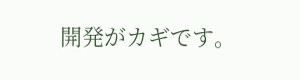開発がカギです。